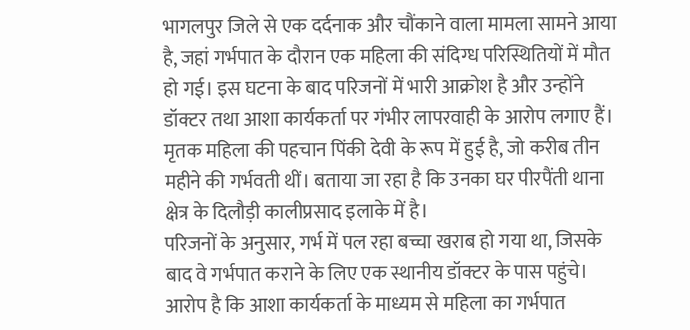भागलपुर जिले से एक दर्दनाक और चौंकाने वाला मामला सामने आया है, जहां गर्भपात के दौरान एक महिला की संदिग्ध परिस्थितियों में मौत हो गई। इस घटना के बाद परिजनों में भारी आक्रोश है और उन्होंने डॉक्टर तथा आशा कार्यकर्ता पर गंभीर लापरवाही के आरोप लगाए हैं।
मृतक महिला की पहचान पिंकी देवी के रूप में हुई है, जो करीब तीन महीने की गर्भवती थीं। बताया जा रहा है कि उनका घर पीरपैंती थाना क्षेत्र के दिलौड़ी कालीप्रसाद इलाके में है।
परिजनों के अनुसार, गर्भ में पल रहा बच्चा खराब हो गया था, जिसके बाद वे गर्भपात कराने के लिए एक स्थानीय डॉक्टर के पास पहुंचे। आरोप है कि आशा कार्यकर्ता के माध्यम से महिला का गर्भपात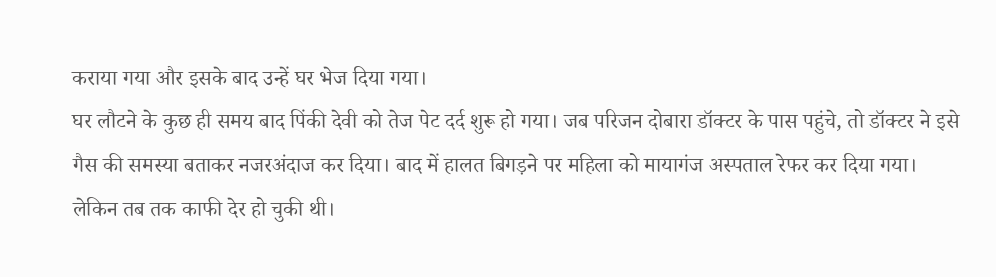कराया गया और इसके बाद उन्हें घर भेज दिया गया।
घर लौटने के कुछ ही समय बाद पिंकी देवी को तेज पेट दर्द शुरू हो गया। जब परिजन दोबारा डॉक्टर के पास पहुंचे, तो डॉक्टर ने इसे गैस की समस्या बताकर नजरअंदाज कर दिया। बाद में हालत बिगड़ने पर महिला को मायागंज अस्पताल रेफर कर दिया गया।
लेकिन तब तक काफी देर हो चुकी थी।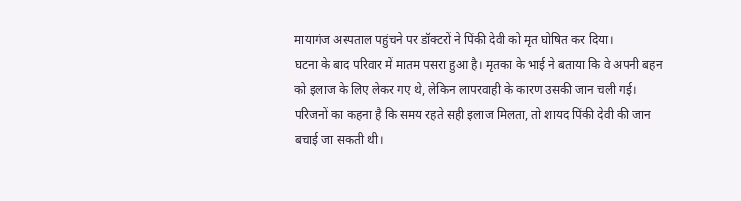मायागंज अस्पताल पहुंचने पर डॉक्टरों ने पिंकी देवी को मृत घोषित कर दिया।
घटना के बाद परिवार में मातम पसरा हुआ है। मृतका के भाई ने बताया कि वे अपनी बहन को इलाज के लिए लेकर गए थे, लेकिन लापरवाही के कारण उसकी जान चली गई। परिजनों का कहना है कि समय रहते सही इलाज मिलता, तो शायद पिंकी देवी की जान बचाई जा सकती थी।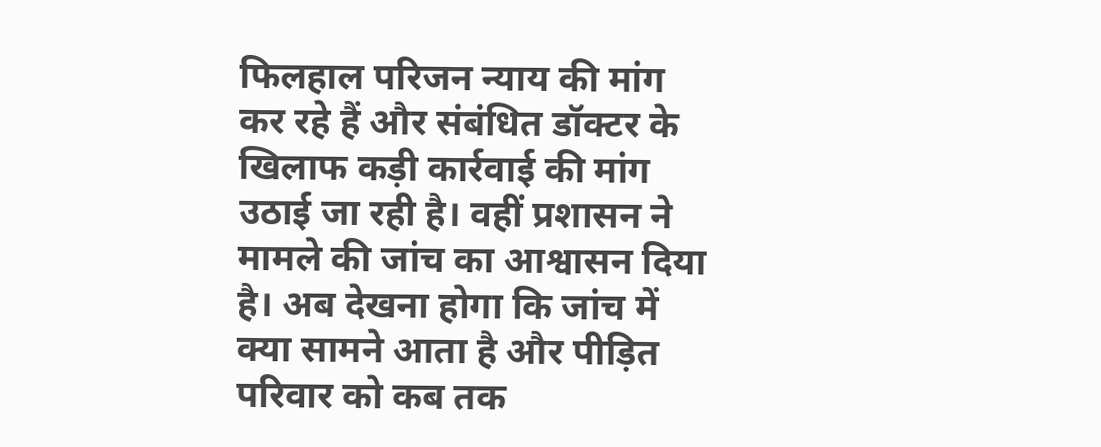फिलहाल परिजन न्याय की मांग कर रहे हैं और संबंधित डॉक्टर के खिलाफ कड़ी कार्रवाई की मांग उठाई जा रही है। वहीं प्रशासन ने मामले की जांच का आश्वासन दिया है। अब देखना होगा कि जांच में क्या सामने आता है और पीड़ित परिवार को कब तक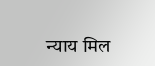न्याय मिल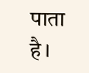पाता है।